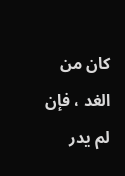كان من الغد ، فإن لم يدر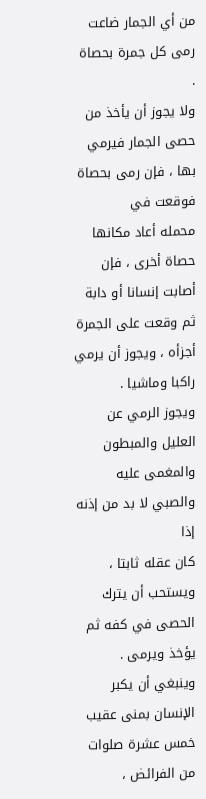من أي الجمار ضاعت رمى كل جمرة بحصاة .
ولا يجوز أن يأخذ من حصى الجمار فيرمي بها ، فإن رمى بحصاة فوقعت في
محمله أعاد مكانها حصاة أخرى ، فإن أصابت إنسانا أو دابة ثم وقعت على الجمرة
أجزأه ، ويجوز أن يرمي راكبا وماشيا .
ويجوز الرمي عن العليل والمبطون والمغمى عليه والصبي لا بد من إذنه إذا
كان عقله ثابتا ، ويستحب أن يترك الحصى في كفه ثم يؤخذ ويرمى .
وينبغي أن يكبر الإنسان بمنى عقيب خمس عشرة صلوات من الفرائض ،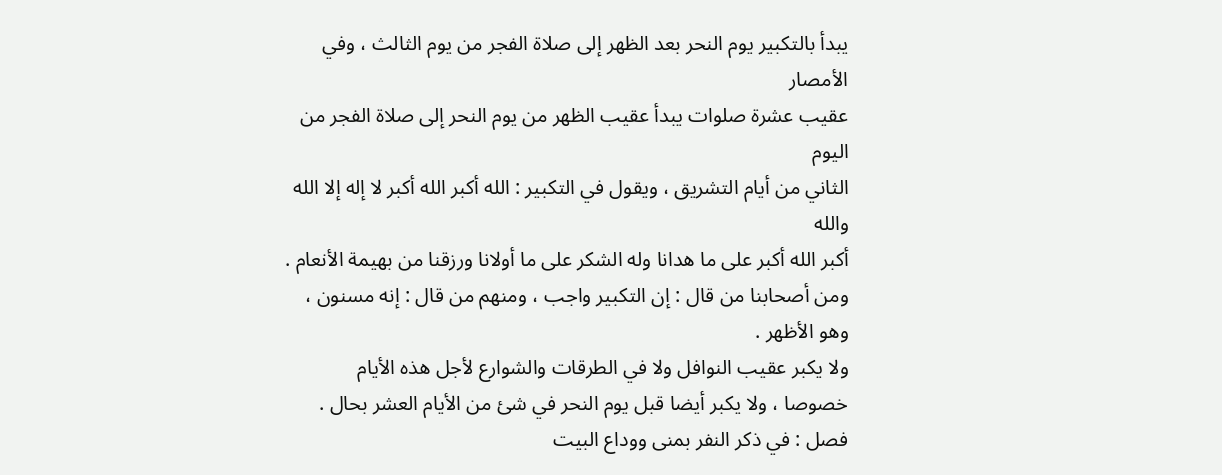يبدأ بالتكبير يوم النحر بعد الظهر إلى صلاة الفجر من يوم الثالث ، وفي الأمصار
عقيب عشرة صلوات يبدأ عقيب الظهر من يوم النحر إلى صلاة الفجر من اليوم
الثاني من أيام التشريق ، ويقول في التكبير : الله أكبر الله أكبر لا إله إلا الله والله
أكبر الله أكبر على ما هدانا وله الشكر على ما أولانا ورزقنا من بهيمة الأنعام .
ومن أصحابنا من قال : إن التكبير واجب ، ومنهم من قال : إنه مسنون ، وهو الأظهر .
ولا يكبر عقيب النوافل ولا في الطرقات والشوارع لأجل هذه الأيام
خصوصا ، ولا يكبر أيضا قبل يوم النحر في شئ من الأيام العشر بحال .
فصل : في ذكر النفر بمنى ووداع البيت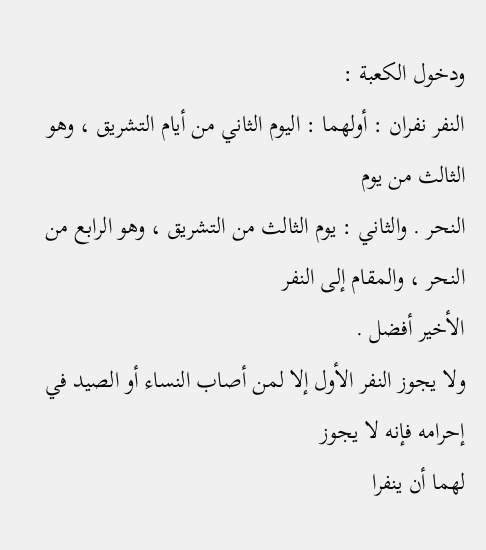ودخول الكعبة :
النفر نفران : أولهما : اليوم الثاني من أيام التشريق ، وهو الثالث من يوم
النحر . والثاني : يوم الثالث من التشريق ، وهو الرابع من النحر ، والمقام إلى النفر
الأخير أفضل .
ولا يجوز النفر الأول إلا لمن أصاب النساء أو الصيد في إحرامه فإنه لا يجوز
لهما أن ينفرا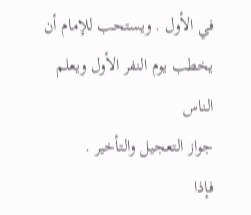في الأول . ويستحب للإمام أن يخطب يوم النفر الأول ويعلم الناس
جواز التعجيل والتأخير .
فإذا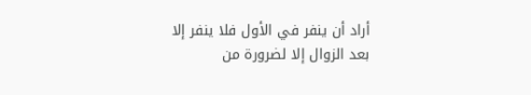أراد أن ينفر في الأول فلا ينفر إلا بعد الزوال إلا لضرورة من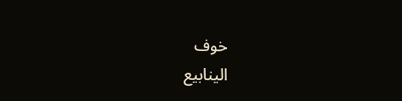خوف
الينابيع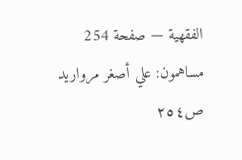الفقهية — صفحة 254
مساهمون: علي أصغر مرواريد
ص٢٥٤